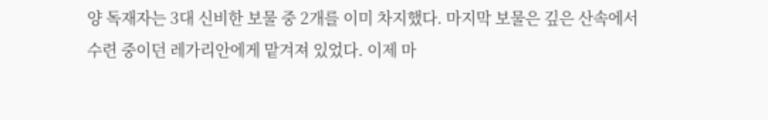양 독재자는 3대 신비한 보물 중 2개를 이미 차지했다. 마지막 보물은 깊은 산속에서 수련 중이던 레가리안에게 맡겨져 있었다. 이제 마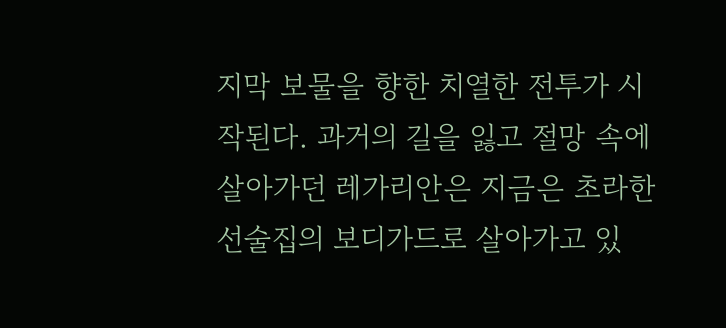지막 보물을 향한 치열한 전투가 시작된다. 과거의 길을 잃고 절망 속에 살아가던 레가리안은 지금은 초라한 선술집의 보디가드로 살아가고 있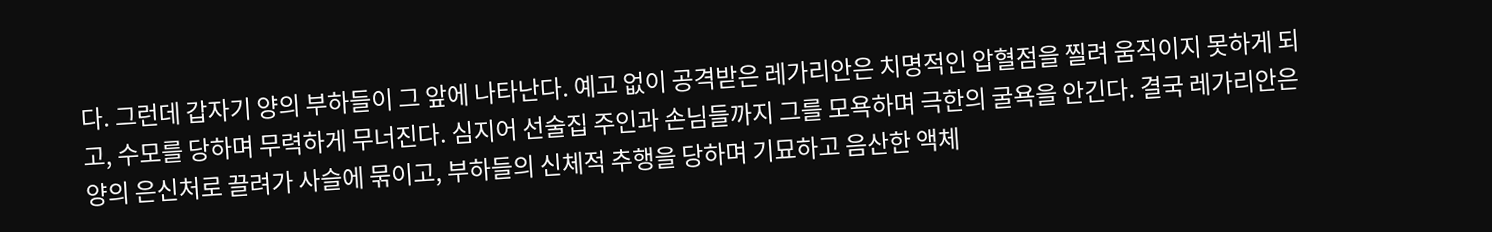다. 그런데 갑자기 양의 부하들이 그 앞에 나타난다. 예고 없이 공격받은 레가리안은 치명적인 압혈점을 찔려 움직이지 못하게 되고, 수모를 당하며 무력하게 무너진다. 심지어 선술집 주인과 손님들까지 그를 모욕하며 극한의 굴욕을 안긴다. 결국 레가리안은 양의 은신처로 끌려가 사슬에 묶이고, 부하들의 신체적 추행을 당하며 기묘하고 음산한 액체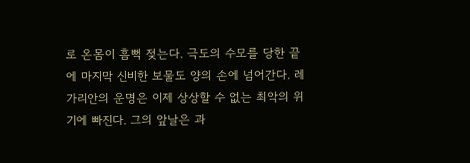로 온몸이 흠뻑 젖는다. 극도의 수모를 당한 끝에 마지막 신비한 보물도 양의 손에 넘어간다. 레가리안의 운명은 이제 상상할 수 없는 최악의 위기에 빠진다. 그의 앞날은 과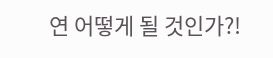연 어떻게 될 것인가?!